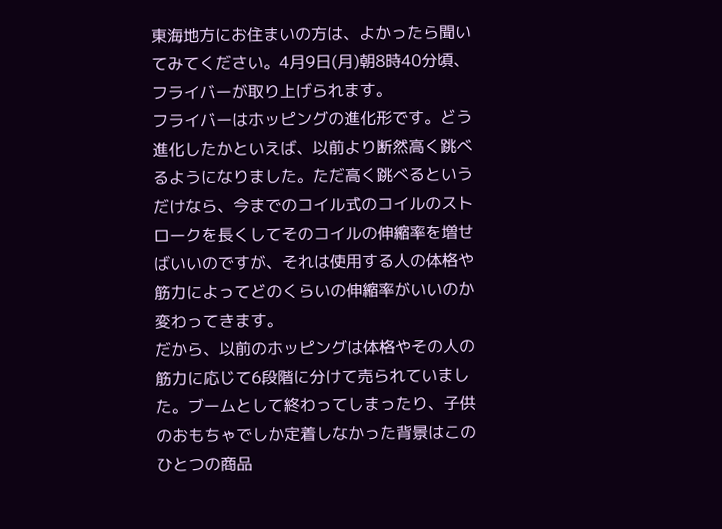東海地方にお住まいの方は、よかったら聞いてみてください。4月9日(月)朝8時40分頃、フライバーが取り上げられます。
フライバーはホッピングの進化形です。どう進化したかといえば、以前より断然高く跳べるようになりました。ただ高く跳べるというだけなら、今までのコイル式のコイルのストロークを長くしてそのコイルの伸縮率を増せばいいのですが、それは使用する人の体格や筋力によってどのくらいの伸縮率がいいのか変わってきます。
だから、以前のホッピングは体格やその人の筋力に応じて6段階に分けて売られていました。ブームとして終わってしまったり、子供のおもちゃでしか定着しなかった背景はこのひとつの商品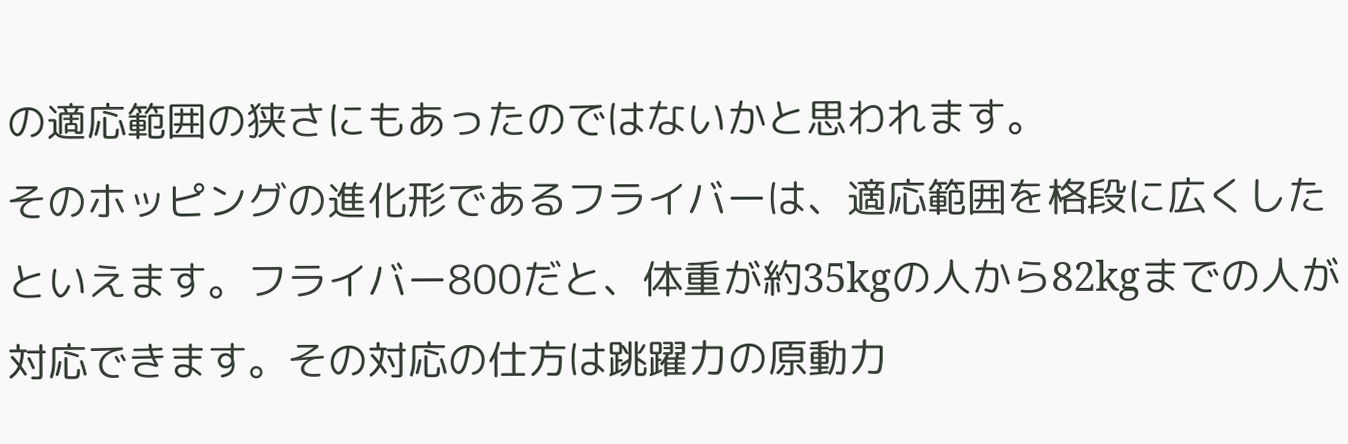の適応範囲の狭さにもあったのではないかと思われます。
そのホッピングの進化形であるフライバーは、適応範囲を格段に広くしたといえます。フライバー800だと、体重が約35kgの人から82kgまでの人が対応できます。その対応の仕方は跳躍力の原動力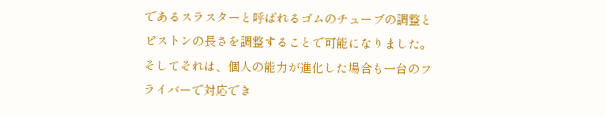であるスラスターと呼ばれるゴムのチューブの調整とピストンの長さを調整することで可能になりました。そしてそれは、個人の能力が進化した場合も一台のフライバーで対応でき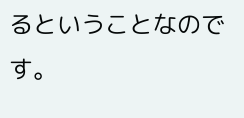るということなのです。